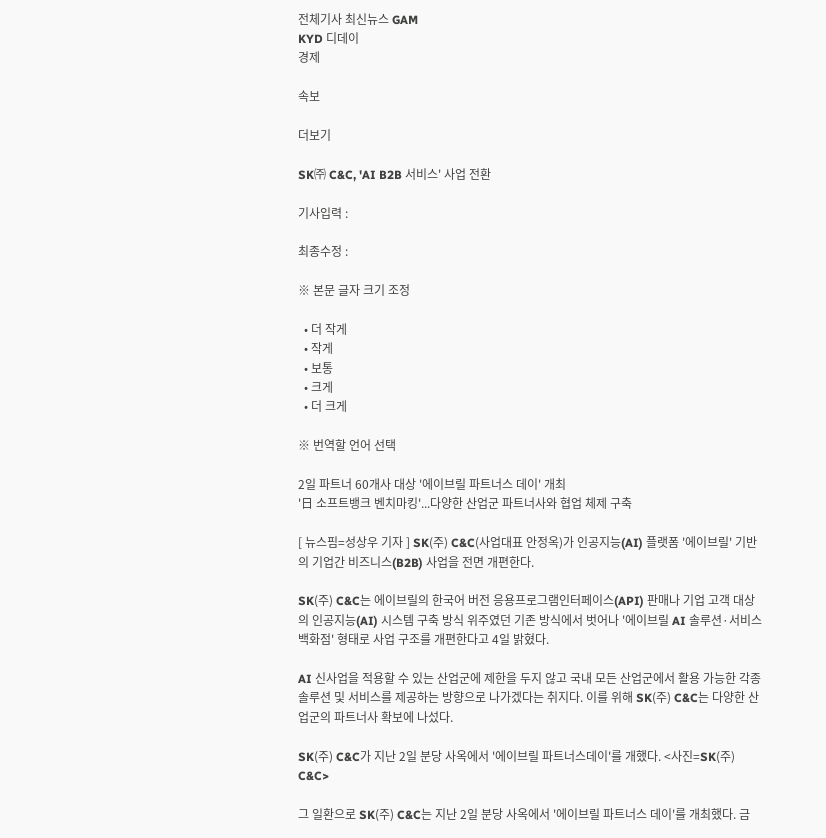전체기사 최신뉴스 GAM
KYD 디데이
경제

속보

더보기

SK㈜ C&C, 'AI B2B 서비스' 사업 전환

기사입력 :

최종수정 :

※ 본문 글자 크기 조정

  • 더 작게
  • 작게
  • 보통
  • 크게
  • 더 크게

※ 번역할 언어 선택

2일 파트너 60개사 대상 '에이브릴 파트너스 데이' 개최
'日 소프트뱅크 벤치마킹'...다양한 산업군 파트너사와 협업 체제 구축

[ 뉴스핌=성상우 기자 ] SK(주) C&C(사업대표 안정옥)가 인공지능(AI) 플랫폼 '에이브릴' 기반의 기업간 비즈니스(B2B) 사업을 전면 개편한다.

SK(주) C&C는 에이브릴의 한국어 버전 응용프로그램인터페이스(API) 판매나 기업 고객 대상의 인공지능(AI) 시스템 구축 방식 위주였던 기존 방식에서 벗어나 '에이브릴 AI 솔루션·서비스 백화점' 형태로 사업 구조를 개편한다고 4일 밝혔다.

AI 신사업을 적용할 수 있는 산업군에 제한을 두지 않고 국내 모든 산업군에서 활용 가능한 각종 솔루션 및 서비스를 제공하는 방향으로 나가겠다는 취지다. 이를 위해 SK(주) C&C는 다양한 산업군의 파트너사 확보에 나섰다.

SK(주) C&C가 지난 2일 분당 사옥에서 '에이브릴 파트너스데이'를 개했다. <사진=SK(주) C&C>

그 일환으로 SK(주) C&C는 지난 2일 분당 사옥에서 '에이브릴 파트너스 데이'를 개최했다. 금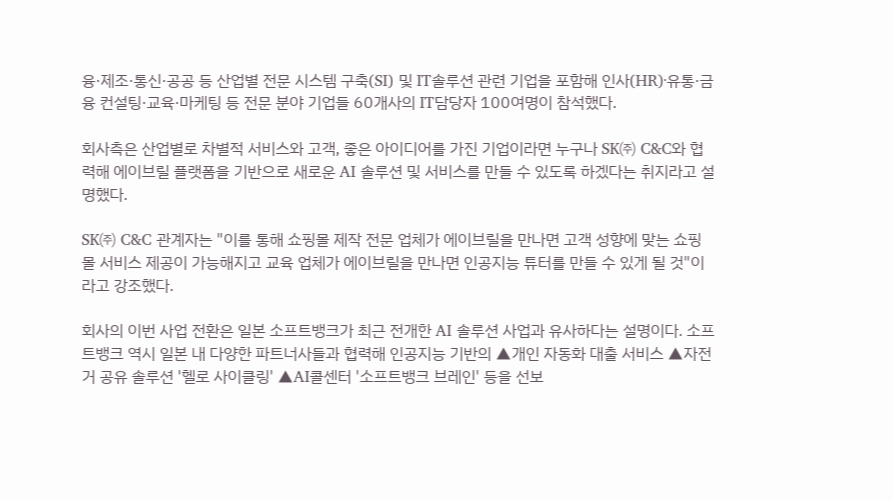융·제조·통신·공공 등 산업별 전문 시스템 구축(SI) 및 IT솔루션 관련 기업을 포함해 인사(HR)·유통·금융 컨설팅·교육·마케팅 등 전문 분야 기업들 60개사의 IT담당자 100여명이 참석했다.

회사측은 산업별로 차별적 서비스와 고객, 좋은 아이디어를 가진 기업이라면 누구나 SK㈜ C&C와 협력해 에이브릴 플랫폼을 기반으로 새로운 AI 솔루션 및 서비스를 만들 수 있도록 하겠다는 취지라고 설명했다.

SK㈜ C&C 관계자는 "이를 통해 쇼핑몰 제작 전문 업체가 에이브릴을 만나면 고객 성향에 맞는 쇼핑몰 서비스 제공이 가능해지고 교육 업체가 에이브릴을 만나면 인공지능 튜터를 만들 수 있게 될 것"이라고 강조했다.

회사의 이번 사업 전환은 일본 소프트뱅크가 최근 전개한 AI 솔루션 사업과 유사하다는 설명이다. 소프트뱅크 역시 일본 내 다양한 파트너사들과 협력해 인공지능 기반의 ▲개인 자동화 대출 서비스 ▲자전거 공유 솔루션 '헬로 사이클링' ▲AI콜센터 '소프트뱅크 브레인' 등을 선보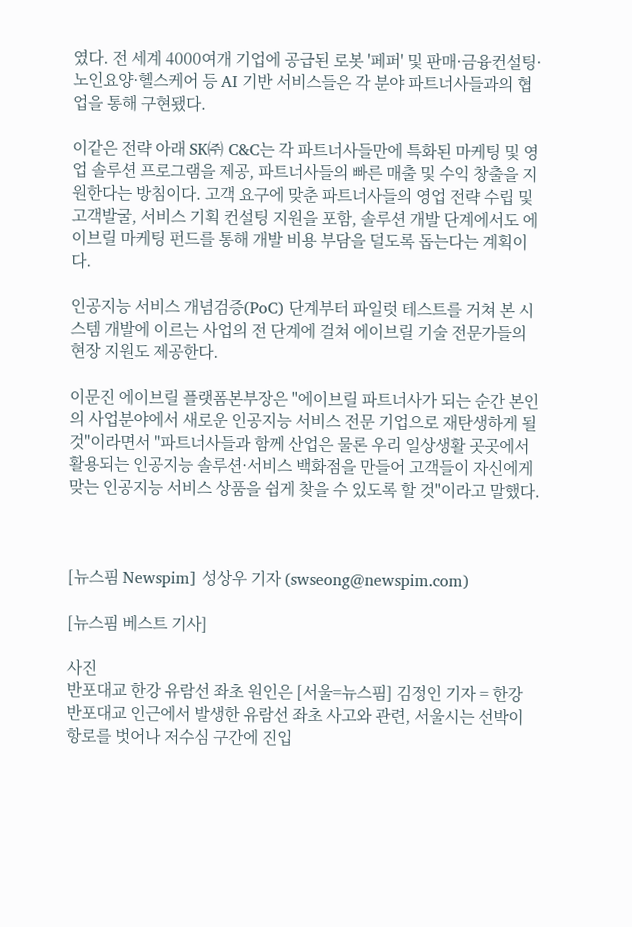였다. 전 세계 4000여개 기업에 공급된 로봇 '페퍼' 및 판매·금융컨설팅·노인요양·헬스케어 등 AI 기반 서비스들은 각 분야 파트너사들과의 협업을 통해 구현됐다.

이같은 전략 아래 SK㈜ C&C는 각 파트너사들만에 특화된 마케팅 및 영업 솔루션 프로그램을 제공, 파트너사들의 빠른 매출 및 수익 창출을 지원한다는 방침이다. 고객 요구에 맞춘 파트너사들의 영업 전략 수립 및 고객발굴, 서비스 기획 컨설팅 지원을 포함, 솔루션 개발 단계에서도 에이브릴 마케팅 펀드를 통해 개발 비용 부담을 덜도록 돕는다는 계획이다.

인공지능 서비스 개념검증(PoC) 단계부터 파일럿 테스트를 거쳐 본 시스템 개발에 이르는 사업의 전 단계에 걸쳐 에이브릴 기술 전문가들의 현장 지원도 제공한다.

이문진 에이브릴 플랫폼본부장은 "에이브릴 파트너사가 되는 순간 본인의 사업분야에서 새로운 인공지능 서비스 전문 기업으로 재탄생하게 될 것"이라면서 "파트너사들과 함께 산업은 물론 우리 일상생활 곳곳에서 활용되는 인공지능 솔루션·서비스 백화점을 만들어 고객들이 자신에게 맞는 인공지능 서비스 상품을 쉽게 찾을 수 있도록 할 것"이라고 말했다.



[뉴스핌 Newspim] 성상우 기자 (swseong@newspim.com)

[뉴스핌 베스트 기사]

사진
반포대교 한강 유람선 좌초 원인은 [서울=뉴스핌] 김정인 기자 = 한강 반포대교 인근에서 발생한 유람선 좌초 사고와 관련, 서울시는 선박이 항로를 벗어나 저수심 구간에 진입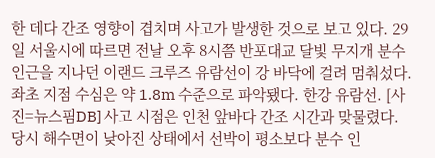한 데다 간조 영향이 겹치며 사고가 발생한 것으로 보고 있다. 29일 서울시에 따르면 전날 오후 8시쯤 반포대교 달빛 무지개 분수 인근을 지나던 이랜드 크루즈 유람선이 강 바닥에 걸려 멈춰섰다. 좌초 지점 수심은 약 1.8m 수준으로 파악됐다. 한강 유람선. [사진=뉴스핌DB] 사고 시점은 인천 앞바다 간조 시간과 맞물렸다. 당시 해수면이 낮아진 상태에서 선박이 평소보다 분수 인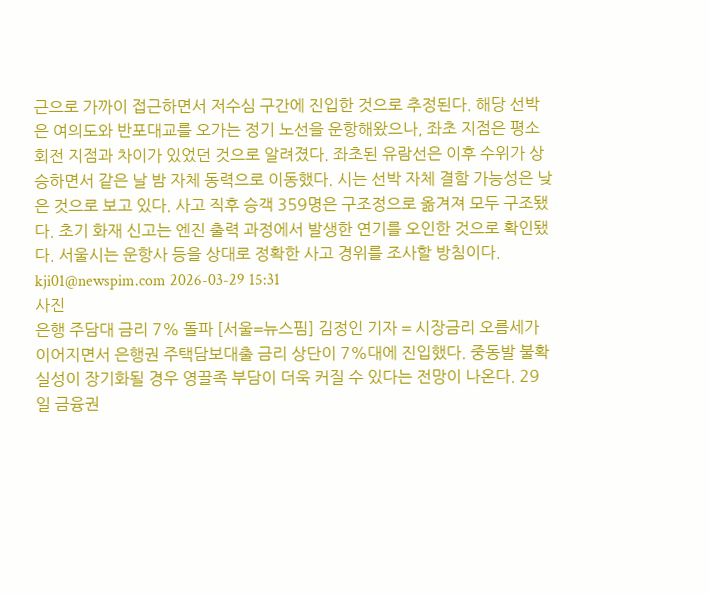근으로 가까이 접근하면서 저수심 구간에 진입한 것으로 추정된다. 해당 선박은 여의도와 반포대교를 오가는 정기 노선을 운항해왔으나, 좌초 지점은 평소 회전 지점과 차이가 있었던 것으로 알려졌다. 좌초된 유람선은 이후 수위가 상승하면서 같은 날 밤 자체 동력으로 이동했다. 시는 선박 자체 결함 가능성은 낮은 것으로 보고 있다. 사고 직후 승객 359명은 구조정으로 옮겨져 모두 구조됐다. 초기 화재 신고는 엔진 출력 과정에서 발생한 연기를 오인한 것으로 확인됐다. 서울시는 운항사 등을 상대로 정확한 사고 경위를 조사할 방침이다. kji01@newspim.com 2026-03-29 15:31
사진
은행 주담대 금리 7% 돌파 [서울=뉴스핌] 김정인 기자 = 시장금리 오름세가 이어지면서 은행권 주택담보대출 금리 상단이 7%대에 진입했다. 중동발 불확실성이 장기화될 경우 영끌족 부담이 더욱 커질 수 있다는 전망이 나온다. 29일 금융권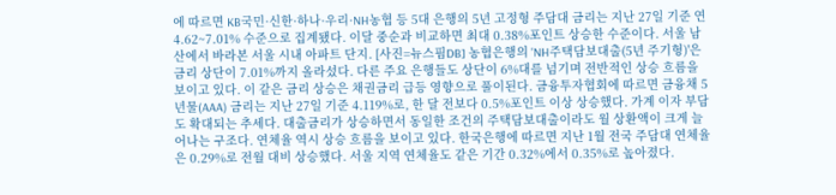에 따르면 KB국민·신한·하나·우리·NH농협 등 5대 은행의 5년 고정형 주담대 금리는 지난 27일 기준 연 4.62~7.01% 수준으로 집계됐다. 이달 중순과 비교하면 최대 0.38%포인트 상승한 수준이다. 서울 남산에서 바라본 서울 시내 아파트 단지. [사진=뉴스핌DB] 농협은행의 'NH주택담보대출(5년 주기형)'은 금리 상단이 7.01%까지 올라섰다. 다른 주요 은행들도 상단이 6%대를 넘기며 전반적인 상승 흐름을 보이고 있다. 이 같은 금리 상승은 채권금리 급등 영향으로 풀이된다. 금융투자협회에 따르면 금융채 5년물(AAA) 금리는 지난 27일 기준 4.119%로, 한 달 전보다 0.5%포인트 이상 상승했다. 가계 이자 부담도 확대되는 추세다. 대출금리가 상승하면서 동일한 조건의 주택담보대출이라도 월 상환액이 크게 늘어나는 구조다. 연체율 역시 상승 흐름을 보이고 있다. 한국은행에 따르면 지난 1월 전국 주담대 연체율은 0.29%로 전월 대비 상승했다. 서울 지역 연체율도 같은 기간 0.32%에서 0.35%로 높아졌다.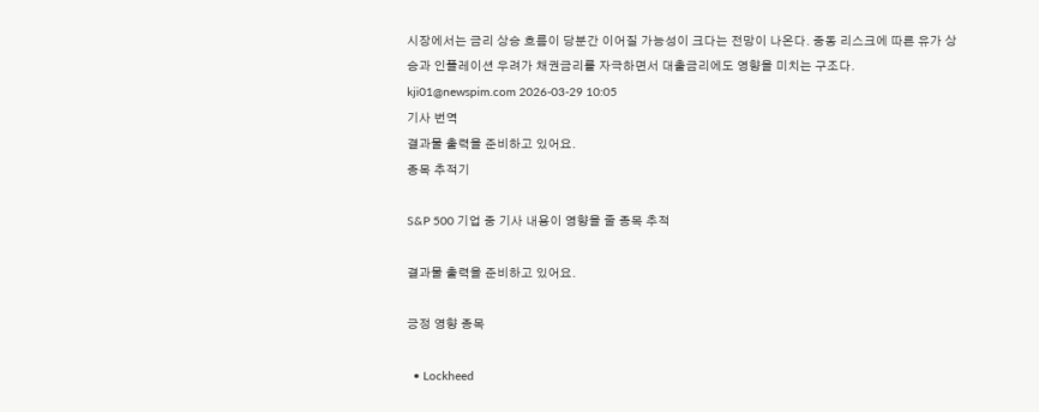시장에서는 금리 상승 흐름이 당분간 이어질 가능성이 크다는 전망이 나온다. 중동 리스크에 따른 유가 상승과 인플레이션 우려가 채권금리를 자극하면서 대출금리에도 영향을 미치는 구조다. kji01@newspim.com 2026-03-29 10:05
기사 번역
결과물 출력을 준비하고 있어요.
종목 추적기

S&P 500 기업 중 기사 내용이 영향을 줄 종목 추적

결과물 출력을 준비하고 있어요.

긍정 영향 종목

  • Lockheed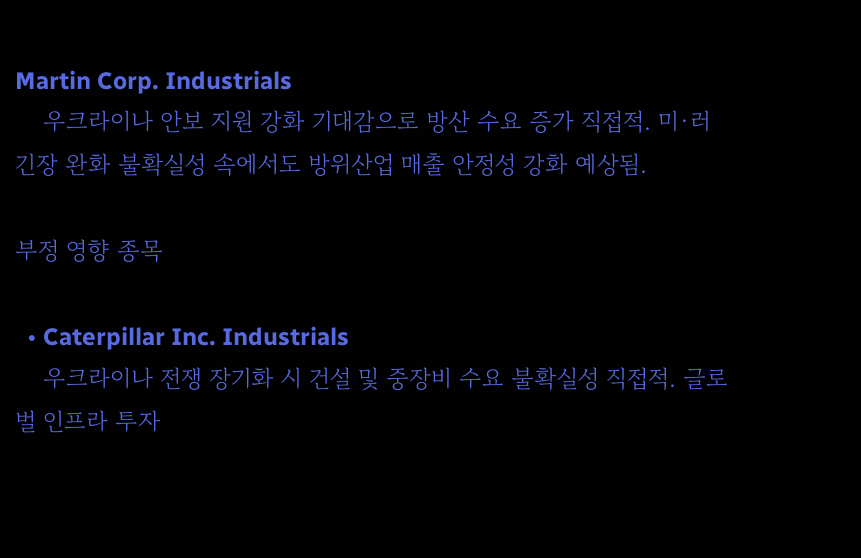Martin Corp. Industrials
    우크라이나 안보 지원 강화 기대감으로 방산 수요 증가 직접적. 미·러 긴장 완화 불확실성 속에서도 방위산업 매출 안정성 강화 예상됨.

부정 영향 종목

  • Caterpillar Inc. Industrials
    우크라이나 전쟁 장기화 시 건설 및 중장비 수요 불확실성 직접적. 글로벌 인프라 투자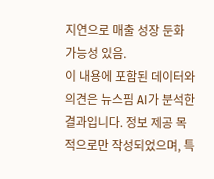지연으로 매출 성장 둔화 가능성 있음.
이 내용에 포함된 데이터와 의견은 뉴스핌 AI가 분석한 결과입니다. 정보 제공 목적으로만 작성되었으며, 특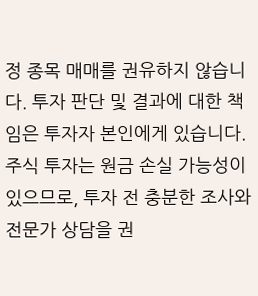정 종목 매매를 권유하지 않습니다. 투자 판단 및 결과에 대한 책임은 투자자 본인에게 있습니다. 주식 투자는 원금 손실 가능성이 있으므로, 투자 전 충분한 조사와 전문가 상담을 권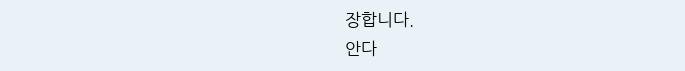장합니다.
안다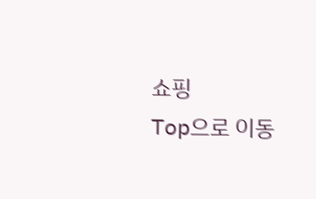쇼핑
Top으로 이동